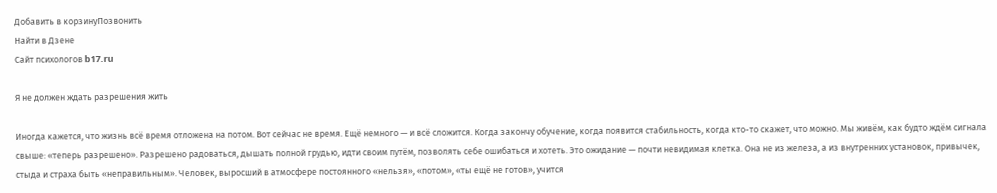Добавить в корзинуПозвонить
Найти в Дзене
Сайт психологов b17.ru

Я не должен ждать разрешения жить

Иногда кажется, что жизнь всё время отложена на потом. Вот сейчас не время. Ещё немного — и всё сложится. Когда закончу обучение, когда появится стабильность, когда кто-то скажет, что можно. Мы живём, как будто ждём сигнала свыше: «теперь разрешено». Разрешено радоваться, дышать полной грудью, идти своим путём, позволять себе ошибаться и хотеть. Это ожидание — почти невидимая клетка. Она не из железа, а из внутренних установок, привычек, стыда и страха быть «неправильным». Человек, выросший в атмосфере постоянного «нельзя», «потом», «ты ещё не готов», учится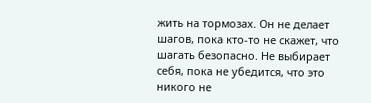жить на тормозах. Он не делает шагов, пока кто-то не скажет, что шагать безопасно. Не выбирает себя, пока не убедится, что это никого не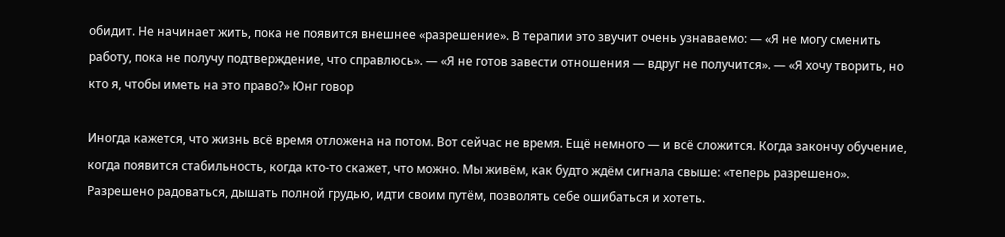обидит. Не начинает жить, пока не появится внешнее «разрешение». В терапии это звучит очень узнаваемо: — «Я не могу сменить работу, пока не получу подтверждение, что справлюсь». — «Я не готов завести отношения — вдруг не получится». — «Я хочу творить, но кто я, чтобы иметь на это право?» Юнг говор

Иногда кажется, что жизнь всё время отложена на потом. Вот сейчас не время. Ещё немного — и всё сложится. Когда закончу обучение, когда появится стабильность, когда кто-то скажет, что можно. Мы живём, как будто ждём сигнала свыше: «теперь разрешено». Разрешено радоваться, дышать полной грудью, идти своим путём, позволять себе ошибаться и хотеть.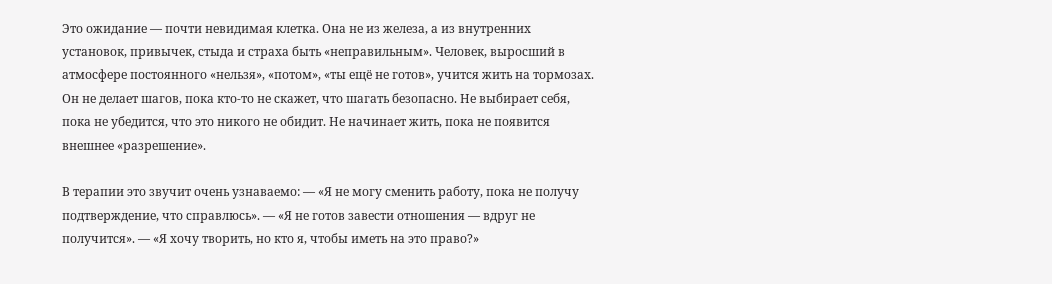Это ожидание — почти невидимая клетка. Она не из железа, а из внутренних установок, привычек, стыда и страха быть «неправильным». Человек, выросший в атмосфере постоянного «нельзя», «потом», «ты ещё не готов», учится жить на тормозах. Он не делает шагов, пока кто-то не скажет, что шагать безопасно. Не выбирает себя, пока не убедится, что это никого не обидит. Не начинает жить, пока не появится внешнее «разрешение».

В терапии это звучит очень узнаваемо: — «Я не могу сменить работу, пока не получу подтверждение, что справлюсь». — «Я не готов завести отношения — вдруг не получится». — «Я хочу творить, но кто я, чтобы иметь на это право?»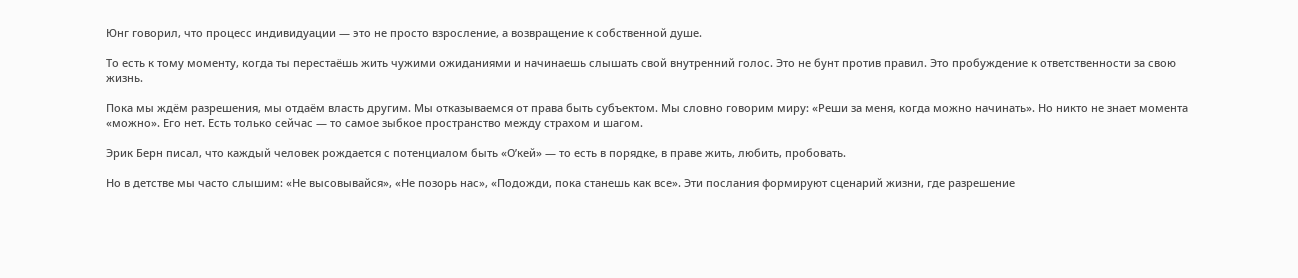Юнг говорил, что процесс индивидуации — это не просто взросление, а возвращение к собственной душе.

То есть к тому моменту, когда ты перестаёшь жить чужими ожиданиями и начинаешь слышать свой внутренний голос. Это не бунт против правил. Это пробуждение к ответственности за свою жизнь.

Пока мы ждём разрешения, мы отдаём власть другим. Мы отказываемся от права быть субъектом. Мы словно говорим миру: «Реши за меня, когда можно начинать». Но никто не знает момента «можно». Его нет. Есть только сейчас — то самое зыбкое пространство между страхом и шагом.

Эрик Берн писал, что каждый человек рождается с потенциалом быть «О’кей» — то есть в порядке, в праве жить, любить, пробовать.

Но в детстве мы часто слышим: «Не высовывайся», «Не позорь нас», «Подожди, пока станешь как все». Эти послания формируют сценарий жизни, где разрешение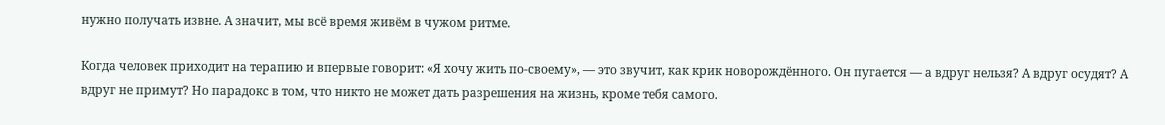нужно получать извне. А значит, мы всё время живём в чужом ритме.

Когда человек приходит на терапию и впервые говорит: «Я хочу жить по-своему», — это звучит, как крик новорождённого. Он пугается — а вдруг нельзя? А вдруг осудят? А вдруг не примут? Но парадокс в том, что никто не может дать разрешения на жизнь, кроме тебя самого.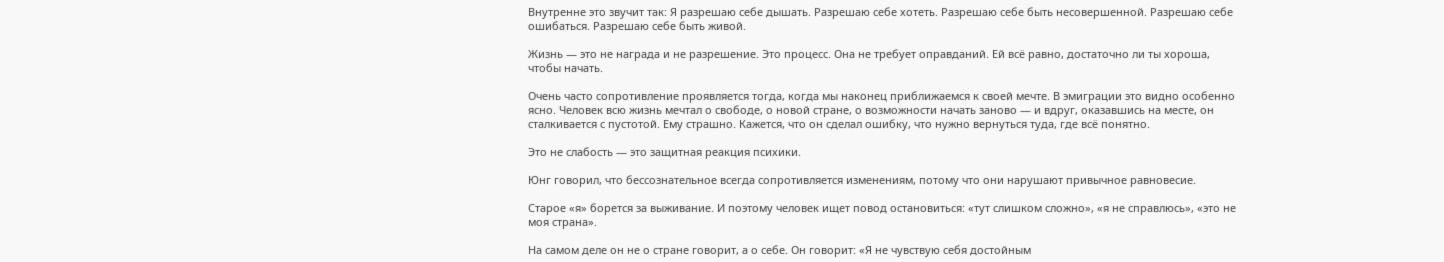Внутренне это звучит так: Я разрешаю себе дышать. Разрешаю себе хотеть. Разрешаю себе быть несовершенной. Разрешаю себе ошибаться. Разрешаю себе быть живой.

Жизнь — это не награда и не разрешение. Это процесс. Она не требует оправданий. Ей всё равно, достаточно ли ты хороша, чтобы начать.

Очень часто сопротивление проявляется тогда, когда мы наконец приближаемся к своей мечте. В эмиграции это видно особенно ясно. Человек всю жизнь мечтал о свободе, о новой стране, о возможности начать заново — и вдруг, оказавшись на месте, он сталкивается с пустотой. Ему страшно. Кажется, что он сделал ошибку, что нужно вернуться туда, где всё понятно.

Это не слабость — это защитная реакция психики.

Юнг говорил, что бессознательное всегда сопротивляется изменениям, потому что они нарушают привычное равновесие.

Старое «я» борется за выживание. И поэтому человек ищет повод остановиться: «тут слишком сложно», «я не справлюсь», «это не моя страна».

На самом деле он не о стране говорит, а о себе. Он говорит: «Я не чувствую себя достойным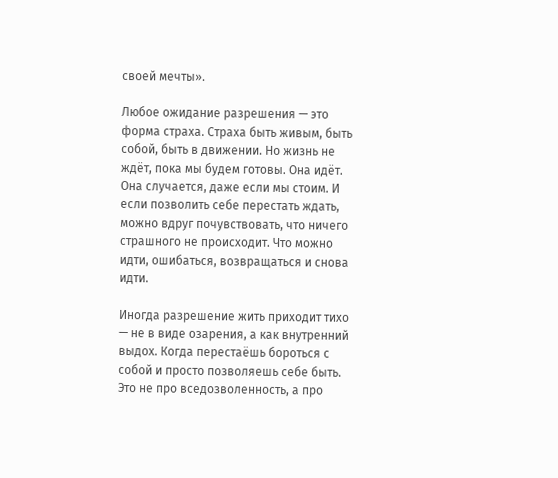своей мечты».

Любое ожидание разрешения — это форма страха. Страха быть живым, быть собой, быть в движении. Но жизнь не ждёт, пока мы будем готовы. Она идёт. Она случается, даже если мы стоим. И если позволить себе перестать ждать, можно вдруг почувствовать, что ничего страшного не происходит. Что можно идти, ошибаться, возвращаться и снова идти.

Иногда разрешение жить приходит тихо — не в виде озарения, а как внутренний выдох. Когда перестаёшь бороться с собой и просто позволяешь себе быть. Это не про вседозволенность, а про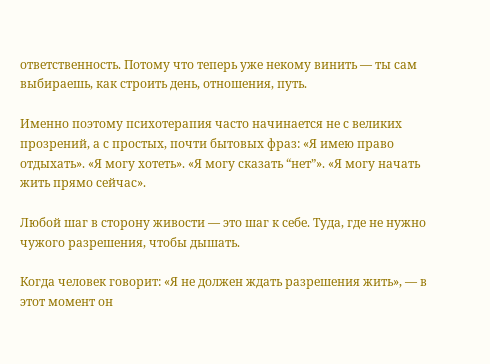ответственность. Потому что теперь уже некому винить — ты сам выбираешь, как строить день, отношения, путь.

Именно поэтому психотерапия часто начинается не с великих прозрений, а с простых, почти бытовых фраз: «Я имею право отдыхать». «Я могу хотеть». «Я могу сказать “нет”». «Я могу начать жить прямо сейчас».

Любой шаг в сторону живости — это шаг к себе. Туда, где не нужно чужого разрешения, чтобы дышать.

Когда человек говорит: «Я не должен ждать разрешения жить», — в этот момент он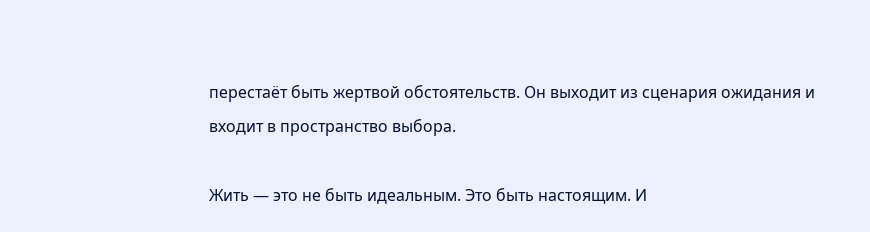перестаёт быть жертвой обстоятельств. Он выходит из сценария ожидания и входит в пространство выбора.

Жить — это не быть идеальным. Это быть настоящим. И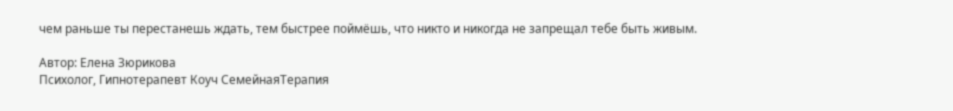чем раньше ты перестанешь ждать, тем быстрее поймёшь, что никто и никогда не запрещал тебе быть живым.

Автор: Елена Зюрикова
Психолог, Гипнотерапевт Коуч СемейнаяТерапия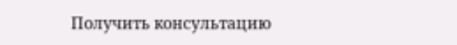Получить консультацию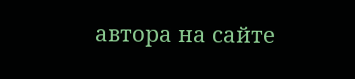автора на сайте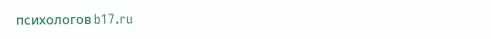психологов b17.ru